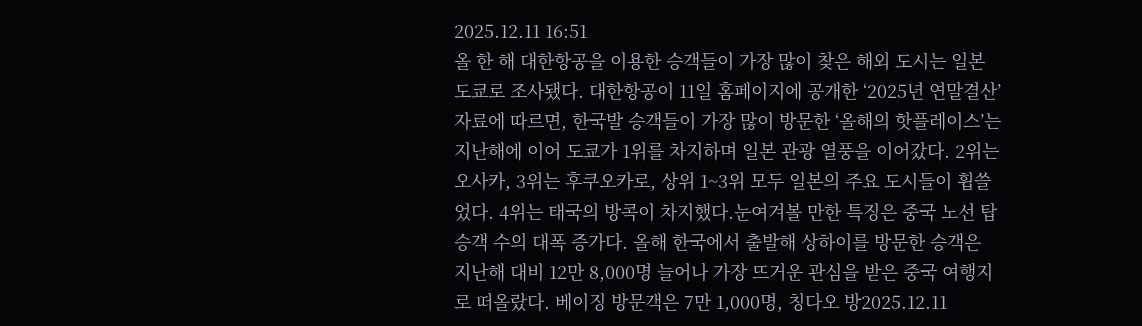2025.12.11 16:51
올 한 해 대한항공을 이용한 승객들이 가장 많이 찾은 해외 도시는 일본 도쿄로 조사됐다. 대한항공이 11일 홈페이지에 공개한 ‘2025년 연말결산’ 자료에 따르면, 한국발 승객들이 가장 많이 방문한 ‘올해의 핫플레이스’는 지난해에 이어 도쿄가 1위를 차지하며 일본 관광 열풍을 이어갔다. 2위는 오사카, 3위는 후쿠오카로, 상위 1~3위 모두 일본의 주요 도시들이 휩쓸었다. 4위는 태국의 방콕이 차지했다.눈여겨볼 만한 특징은 중국 노선 탑승객 수의 대폭 증가다. 올해 한국에서 출발해 상하이를 방문한 승객은 지난해 대비 12만 8,000명 늘어나 가장 뜨거운 관심을 받은 중국 여행지로 떠올랐다. 베이징 방문객은 7만 1,000명, 칭다오 방2025.12.11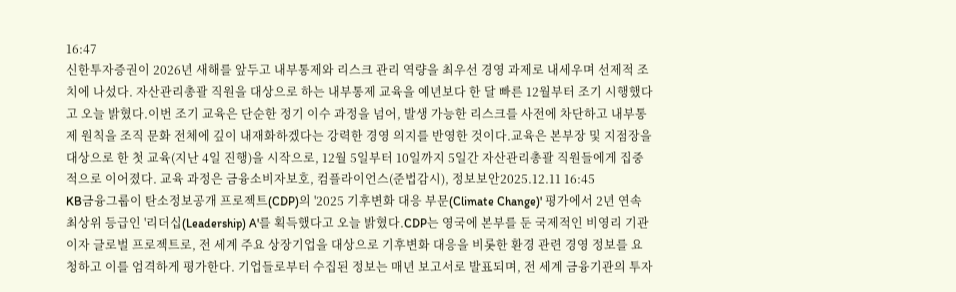16:47
신한투자증권이 2026년 새해를 앞두고 내부통제와 리스크 관리 역량을 최우선 경영 과제로 내세우며 선제적 조치에 나섰다. 자산관리총괄 직원을 대상으로 하는 내부통제 교육을 예년보다 한 달 빠른 12월부터 조기 시행했다고 오늘 밝혔다.이번 조기 교육은 단순한 정기 이수 과정을 넘어, 발생 가능한 리스크를 사전에 차단하고 내부통제 원칙을 조직 문화 전체에 깊이 내재화하겠다는 강력한 경영 의지를 반영한 것이다.교육은 본부장 및 지점장을 대상으로 한 첫 교육(지난 4일 진행)을 시작으로, 12월 5일부터 10일까지 5일간 자산관리총괄 직원들에게 집중적으로 이어졌다. 교육 과정은 금융소비자보호, 컴플라이언스(준법감시), 정보보안2025.12.11 16:45
KB금융그룹이 탄소정보공개 프로젝트(CDP)의 '2025 기후변화 대응 부문(Climate Change)' 평가에서 2년 연속 최상위 등급인 '리더십(Leadership) A'를 획득했다고 오늘 밝혔다.CDP는 영국에 본부를 둔 국제적인 비영리 기관이자 글로벌 프로젝트로, 전 세계 주요 상장기업을 대상으로 기후변화 대응을 비롯한 환경 관련 경영 정보를 요청하고 이를 엄격하게 평가한다. 기업들로부터 수집된 정보는 매년 보고서로 발표되며, 전 세계 금융기관의 투자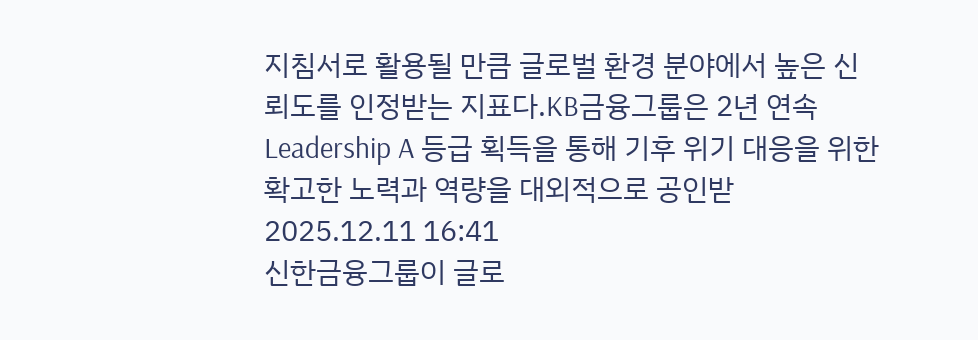지침서로 활용될 만큼 글로벌 환경 분야에서 높은 신뢰도를 인정받는 지표다.KB금융그룹은 2년 연속 Leadership A 등급 획득을 통해 기후 위기 대응을 위한 확고한 노력과 역량을 대외적으로 공인받2025.12.11 16:41
신한금융그룹이 글로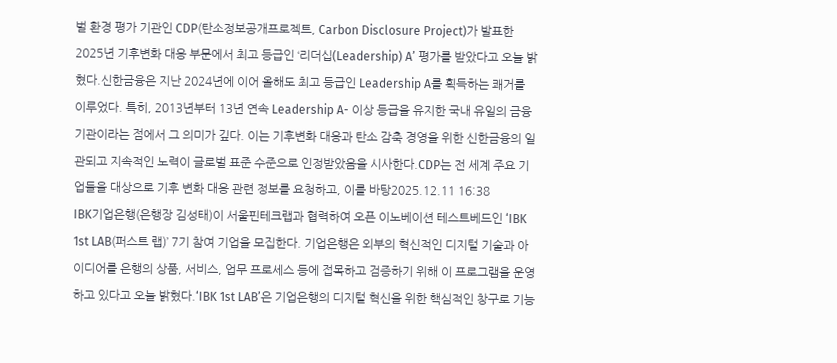벌 환경 평가 기관인 CDP(탄소정보공개프로젝트, Carbon Disclosure Project)가 발표한 2025년 기후변화 대응 부문에서 최고 등급인 ‘리더십(Leadership) A’ 평가를 받았다고 오늘 밝혔다.신한금융은 지난 2024년에 이어 올해도 최고 등급인 Leadership A를 획득하는 쾌거를 이루었다. 특히, 2013년부터 13년 연속 Leadership A- 이상 등급을 유지한 국내 유일의 금융기관이라는 점에서 그 의미가 깊다. 이는 기후변화 대응과 탄소 감축 경영을 위한 신한금융의 일관되고 지속적인 노력이 글로벌 표준 수준으로 인정받았음을 시사한다.CDP는 전 세계 주요 기업들을 대상으로 기후 변화 대응 관련 정보를 요청하고, 이를 바탕2025.12.11 16:38
IBK기업은행(은행장 김성태)이 서울핀테크랩과 협력하여 오픈 이노베이션 테스트베드인 ‘IBK 1st LAB(퍼스트 랩)’ 7기 참여 기업을 모집한다. 기업은행은 외부의 혁신적인 디지털 기술과 아이디어를 은행의 상품, 서비스, 업무 프로세스 등에 접목하고 검증하기 위해 이 프로그램을 운영하고 있다고 오늘 밝혔다.‘IBK 1st LAB’은 기업은행의 디지털 혁신을 위한 핵심적인 창구로 기능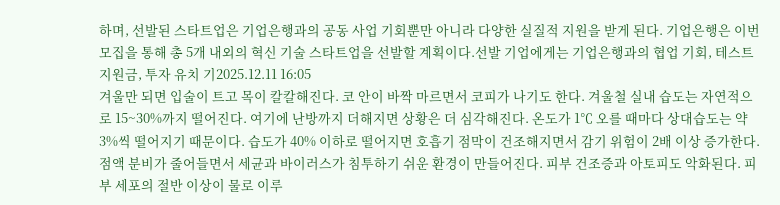하며, 선발된 스타트업은 기업은행과의 공동 사업 기회뿐만 아니라 다양한 실질적 지원을 받게 된다. 기업은행은 이번 모집을 통해 총 5개 내외의 혁신 기술 스타트업을 선발할 계획이다.선발 기업에게는 기업은행과의 협업 기회, 테스트 지원금, 투자 유치 기2025.12.11 16:05
겨울만 되면 입술이 트고 목이 칼칼해진다. 코 안이 바짝 마르면서 코피가 나기도 한다. 겨울철 실내 습도는 자연적으로 15~30%까지 떨어진다. 여기에 난방까지 더해지면 상황은 더 심각해진다. 온도가 1℃ 오를 때마다 상대습도는 약 3%씩 떨어지기 때문이다. 습도가 40% 이하로 떨어지면 호흡기 점막이 건조해지면서 감기 위험이 2배 이상 증가한다. 점액 분비가 줄어들면서 세균과 바이러스가 침투하기 쉬운 환경이 만들어진다. 피부 건조증과 아토피도 악화된다. 피부 세포의 절반 이상이 물로 이루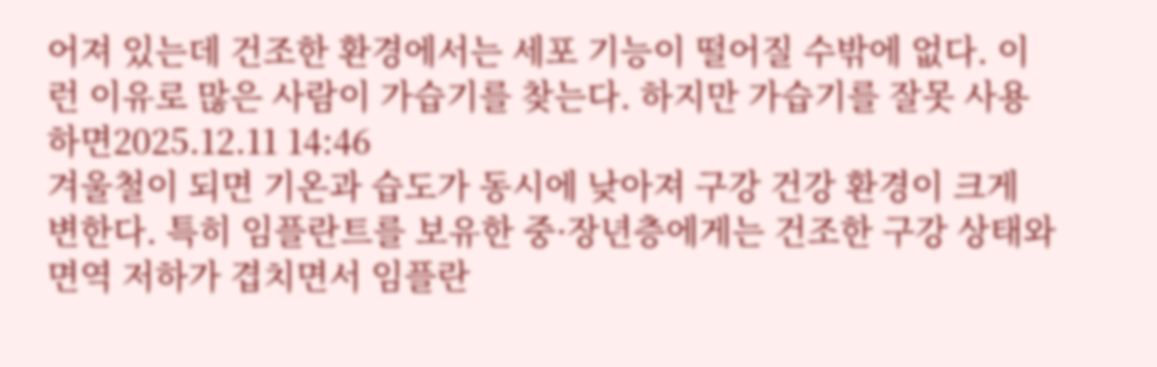어져 있는데 건조한 환경에서는 세포 기능이 떨어질 수밖에 없다. 이런 이유로 많은 사람이 가습기를 찾는다. 하지만 가습기를 잘못 사용하면2025.12.11 14:46
겨울철이 되면 기온과 습도가 동시에 낮아져 구강 건강 환경이 크게 변한다. 특히 임플란트를 보유한 중·장년층에게는 건조한 구강 상태와 면역 저하가 겹치면서 임플란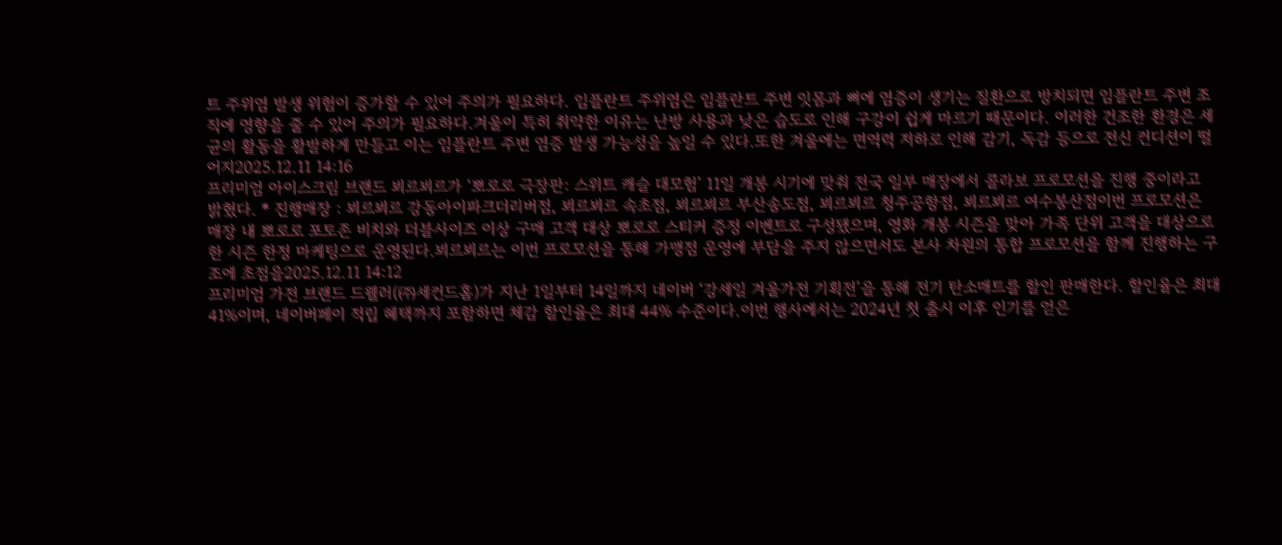트 주위염 발생 위험이 증가할 수 있어 주의가 필요하다. 임플란트 주위염은 임플란트 주변 잇몸과 뼈에 염증이 생기는 질환으로 방치되면 임플란트 주변 조직에 영향을 줄 수 있어 주의가 필요하다.겨울이 특히 취약한 이유는 난방 사용과 낮은 습도로 인해 구강이 쉽게 마르기 때문이다. 이러한 건조한 환경은 세균의 활동을 활발하게 만들고 이는 임플란트 주변 염증 발생 가능성을 높일 수 있다.또한 겨울에는 면역력 저하로 인해 감기, 독감 등으로 전신 컨디션이 떨어지2025.12.11 14:16
프리미엄 아이스크림 브랜드 뵈르뵈르가 ‘뽀로로 극장판: 스위트 캐슬 대모험’ 11일 개봉 시기에 맞춰 전국 일부 매장에서 콜라보 프로모션을 진행 중이라고 밝혔다. * 진행매장 : 뵈르뵈르 강동아이파크더리버점, 뵈르뵈르 속초점, 뵈르뵈르 부산송도점, 뵈르뵈르 청주공항점, 뵈르뵈르 여수봉산점이번 프로모션은 매장 내 뽀로로 포토존 비치와 더블사이즈 이상 구매 고객 대상 뽀로로 스티커 증정 이벤트로 구성됐으며, 영화 개봉 시즌을 맞아 가족 단위 고객을 대상으로 한 시즌 한정 마케팅으로 운영된다.뵈르뵈르는 이번 프로모션을 통해 가맹점 운영에 부담을 주지 않으면서도 본사 차원의 통합 프로모션을 함께 진행하는 구조에 초점을2025.12.11 14:12
프리미엄 가전 브랜드 드웰러(㈜세컨드홈)가 지난 1일부터 14일까지 네이버 ‘강세일 겨울가전 기획전’을 통해 전기 탄소매트를 할인 판매한다. 할인율은 최대 41%이며, 네이버페이 적립 혜택까지 포함하면 체감 할인율은 최대 44% 수준이다.이번 행사에서는 2024년 첫 출시 이후 인기를 얻은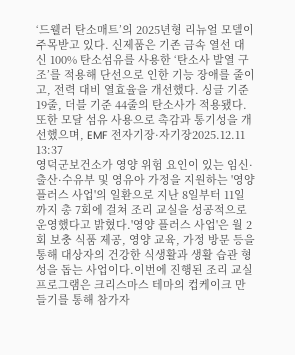‘드웰러 탄소매트’의 2025년형 리뉴얼 모델이 주목받고 있다. 신제품은 기존 금속 열선 대신 100% 탄소섬유를 사용한 ‘탄소사 발열 구조’를 적용해 단선으로 인한 기능 장애를 줄이고, 전력 대비 열효율을 개선했다. 싱글 기준 19줄, 더블 기준 44줄의 탄소사가 적용됐다.또한 모달 섬유 사용으로 촉감과 통기성을 개선했으며, EMF 전자기장·자기장2025.12.11 13:37
영덕군보건소가 영양 위험 요인이 있는 임신·출산·수유부 및 영유아 가정을 지원하는 '영양 플러스 사업'의 일환으로 지난 8일부터 11일까지 총 7회에 걸쳐 조리 교실을 성공적으로 운영했다고 밝혔다.'영양 플러스 사업'은 월 2회 보충 식품 제공, 영양 교육, 가정 방문 등을 통해 대상자의 건강한 식생활과 생활 습관 형성을 돕는 사업이다.이번에 진행된 조리 교실 프로그램은 크리스마스 테마의 컵케이크 만들기를 통해 참가자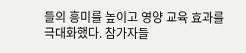들의 흥미를 높이고 영양 교육 효과를 극대화했다. 참가자들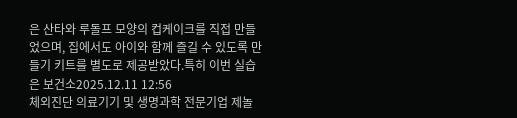은 산타와 루돌프 모양의 컵케이크를 직접 만들었으며, 집에서도 아이와 함께 즐길 수 있도록 만들기 키트를 별도로 제공받았다.특히 이번 실습은 보건소2025.12.11 12:56
체외진단 의료기기 및 생명과학 전문기업 제놀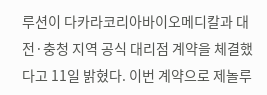루션이 다카라코리아바이오메디칼과 대전·충청 지역 공식 대리점 계약을 체결했다고 11일 밝혔다. 이번 계약으로 제놀루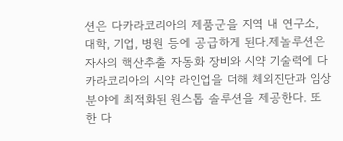션은 다카라코리아의 제품군을 지역 내 연구소, 대학, 기업, 병원 등에 공급하게 된다.제놀루션은 자사의 핵산추출 자동화 장비와 시약 기술력에 다카라코리아의 시약 라인업을 더해 체외진단과 임상 분야에 최적화된 원스톱 솔루션을 제공한다. 또한 다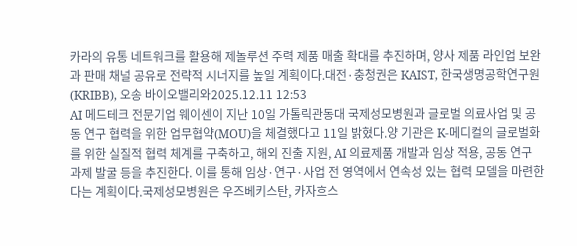카라의 유통 네트워크를 활용해 제놀루션 주력 제품 매출 확대를 추진하며, 양사 제품 라인업 보완과 판매 채널 공유로 전략적 시너지를 높일 계획이다.대전·충청권은 KAIST, 한국생명공학연구원(KRIBB), 오송 바이오밸리와2025.12.11 12:53
AI 메드테크 전문기업 웨이센이 지난 10일 가톨릭관동대 국제성모병원과 글로벌 의료사업 및 공동 연구 협력을 위한 업무협약(MOU)을 체결했다고 11일 밝혔다.양 기관은 K-메디컬의 글로벌화를 위한 실질적 협력 체계를 구축하고, 해외 진출 지원, AI 의료제품 개발과 임상 적용, 공동 연구 과제 발굴 등을 추진한다. 이를 통해 임상·연구·사업 전 영역에서 연속성 있는 협력 모델을 마련한다는 계획이다.국제성모병원은 우즈베키스탄, 카자흐스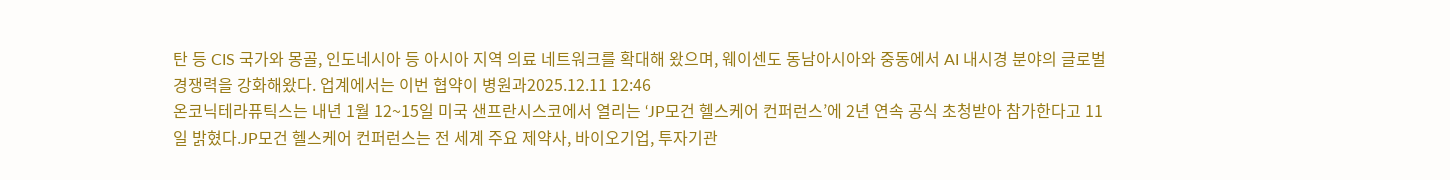탄 등 CIS 국가와 몽골, 인도네시아 등 아시아 지역 의료 네트워크를 확대해 왔으며, 웨이센도 동남아시아와 중동에서 AI 내시경 분야의 글로벌 경쟁력을 강화해왔다. 업계에서는 이번 협약이 병원과2025.12.11 12:46
온코닉테라퓨틱스는 내년 1월 12~15일 미국 샌프란시스코에서 열리는 ‘JP모건 헬스케어 컨퍼런스’에 2년 연속 공식 초청받아 참가한다고 11일 밝혔다.JP모건 헬스케어 컨퍼런스는 전 세계 주요 제약사, 바이오기업, 투자기관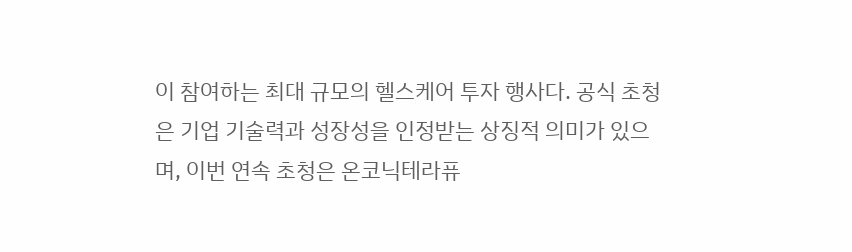이 참여하는 최대 규모의 헬스케어 투자 행사다. 공식 초청은 기업 기술력과 성장성을 인정받는 상징적 의미가 있으며, 이번 연속 초청은 온코닉테라퓨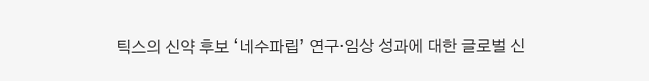틱스의 신약 후보 ‘네수파립’ 연구·임상 성과에 대한 글로벌 신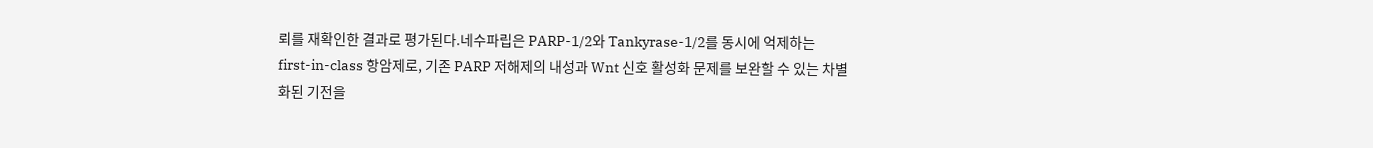뢰를 재확인한 결과로 평가된다.네수파립은 PARP-1/2와 Tankyrase-1/2를 동시에 억제하는 first-in-class 항암제로, 기존 PARP 저해제의 내성과 Wnt 신호 활성화 문제를 보완할 수 있는 차별화된 기전을